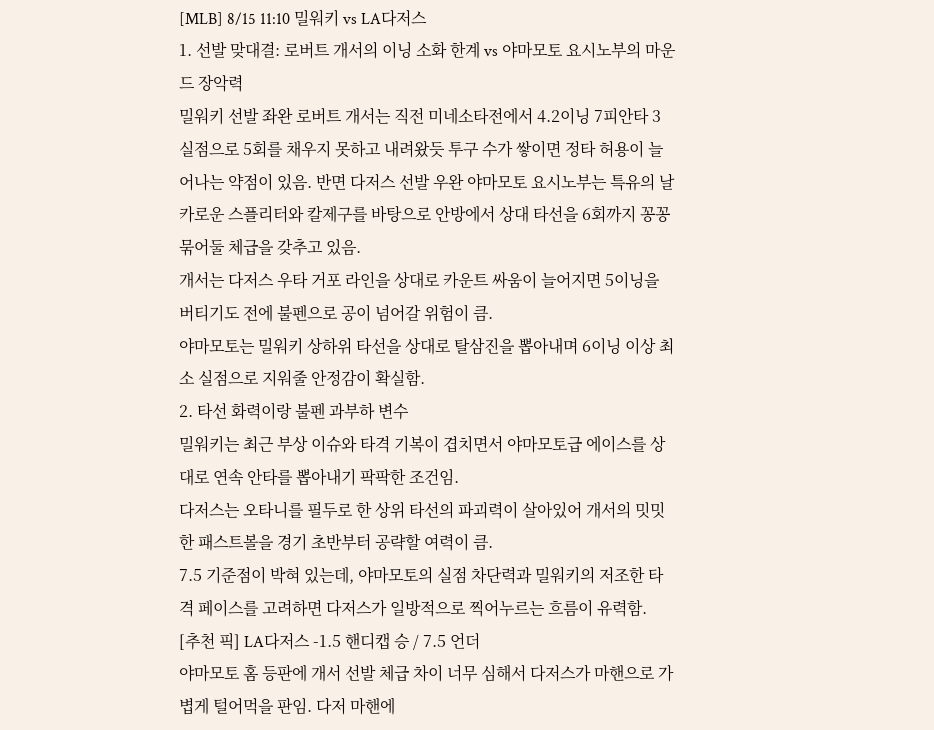[MLB] 8/15 11:10 밀워키 vs LA다저스
1. 선발 맞대결: 로버트 개서의 이닝 소화 한계 vs 야마모토 요시노부의 마운드 장악력
밀워키 선발 좌완 로버트 개서는 직전 미네소타전에서 4.2이닝 7피안타 3실점으로 5회를 채우지 못하고 내려왔듯 투구 수가 쌓이면 정타 허용이 늘어나는 약점이 있음. 반면 다저스 선발 우완 야마모토 요시노부는 특유의 날카로운 스플리터와 칼제구를 바탕으로 안방에서 상대 타선을 6회까지 꽁꽁 묶어둘 체급을 갖추고 있음.
개서는 다저스 우타 거포 라인을 상대로 카운트 싸움이 늘어지면 5이닝을 버티기도 전에 불펜으로 공이 넘어갈 위험이 큼.
야마모토는 밀워키 상하위 타선을 상대로 탈삼진을 뽑아내며 6이닝 이상 최소 실점으로 지워줄 안정감이 확실함.
2. 타선 화력이랑 불펜 과부하 변수
밀워키는 최근 부상 이슈와 타격 기복이 겹치면서 야마모토급 에이스를 상대로 연속 안타를 뽑아내기 팍팍한 조건임.
다저스는 오타니를 필두로 한 상위 타선의 파괴력이 살아있어 개서의 밋밋한 패스트볼을 경기 초반부터 공략할 여력이 큼.
7.5 기준점이 박혀 있는데, 야마모토의 실점 차단력과 밀워키의 저조한 타격 페이스를 고려하면 다저스가 일방적으로 찍어누르는 흐름이 유력함.
[추천 픽] LA다저스 -1.5 핸디캡 승 / 7.5 언더
야마모토 홈 등판에 개서 선발 체급 차이 너무 심해서 다저스가 마핸으로 가볍게 털어먹을 판임. 다저 마핸에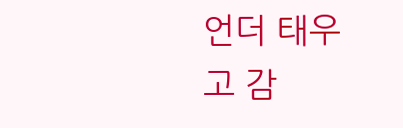언더 태우고 감